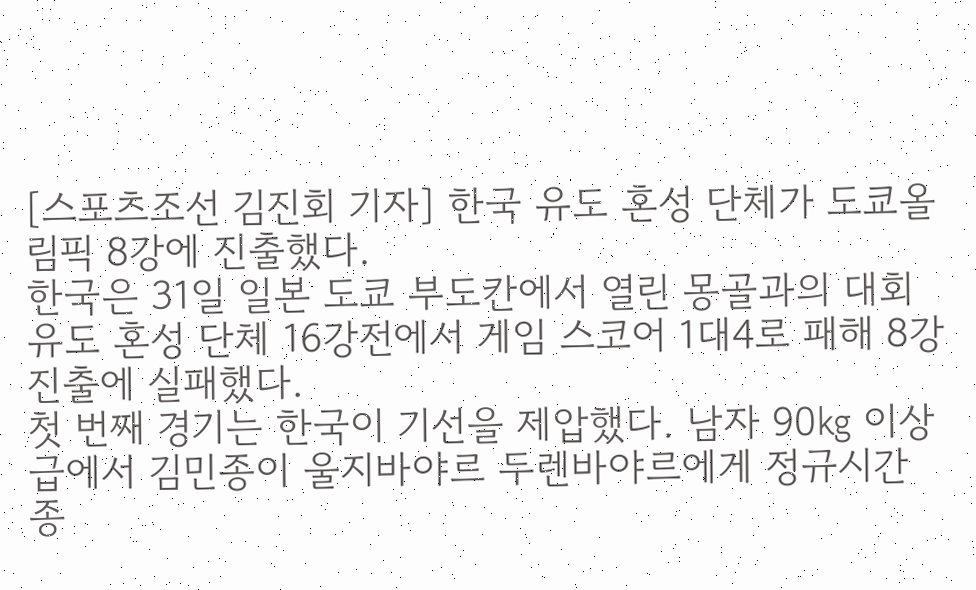[스포츠조선 김진회 기자] 한국 유도 혼성 단체가 도쿄올림픽 8강에 진출했다.
한국은 31일 일본 도쿄 부도칸에서 열린 몽골과의 대회 유도 혼성 단체 16강전에서 게임 스코어 1대4로 패해 8강 진출에 실패했다.
첫 번째 경기는 한국이 기선을 제압했다. 남자 90㎏ 이상급에서 김민종이 울지바야르 두렌바야르에게 정규시간 종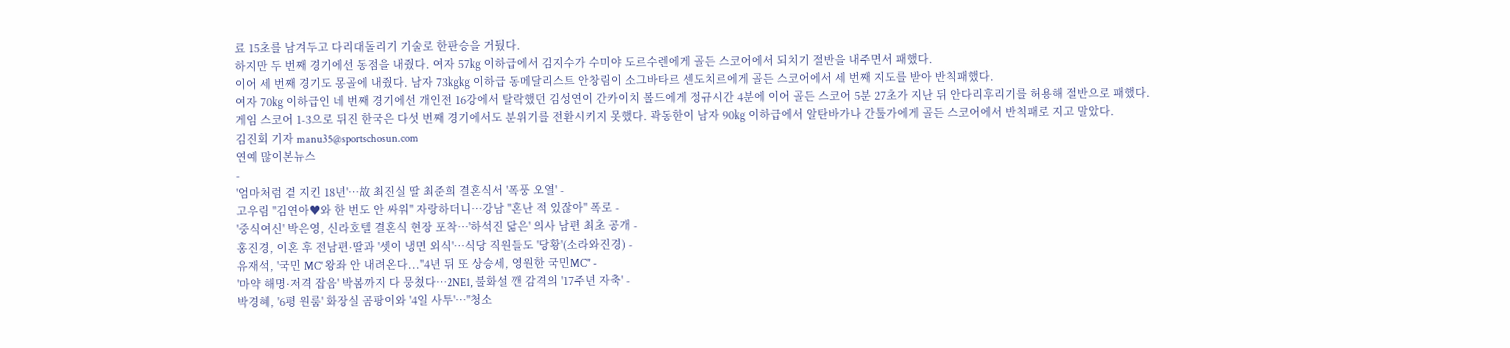료 15초를 남겨두고 다리대돌리기 기술로 한판승을 거뒀다.
하지만 두 번째 경기에선 동점을 내줬다. 여자 57㎏ 이하급에서 김지수가 수미야 도르수렌에게 골든 스코어에서 되치기 절반을 내주면서 패했다.
이어 세 번째 경기도 몽골에 내줬다. 남자 73㎏㎏ 이하급 동메달리스트 안창림이 소그바타르 센도치르에게 골든 스코어에서 세 번째 지도를 받아 반칙패했다.
여자 70㎏ 이하급인 네 번째 경기에선 개인전 16강에서 탈락했던 김성연이 간카이치 볼드에게 정규시간 4분에 이어 골든 스코어 5분 27초가 지난 뒤 안다리후리기를 허용해 절반으로 패했다.
게임 스코어 1-3으로 뒤진 한국은 다섯 번째 경기에서도 분위기를 전환시키지 못했다. 곽동한이 남자 90㎏ 이하급에서 알탄바가나 간툴가에게 골든 스코어에서 반칙패로 지고 말았다.
김진회 기자 manu35@sportschosun.com
연예 많이본뉴스
-
'엄마처럼 곁 지킨 18년'…故 최진실 딸 최준희 결혼식서 '폭풍 오열' -
고우림 "김연아♥와 한 번도 안 싸워" 자랑하더니…강남 "혼난 적 있잖아" 폭로 -
'중식여신' 박은영, 신라호텔 결혼식 현장 포착…'하석진 닮은' 의사 남편 최초 공개 -
홍진경, 이혼 후 전남편·딸과 '셋이 냉면 외식'…식당 직원들도 '당황'(소라와진경) -
유재석, '국민 MC' 왕좌 안 내려온다..."4년 뒤 또 상승세, 영원한 국민MC" -
'마약 해명·저격 잡음' 박봄까지 다 뭉쳤다…2NE1, 불화설 깬 감격의 '17주년 자축' -
박경혜, '6평 원룸' 화장실 곰팡이와 '4일 사투'…"청소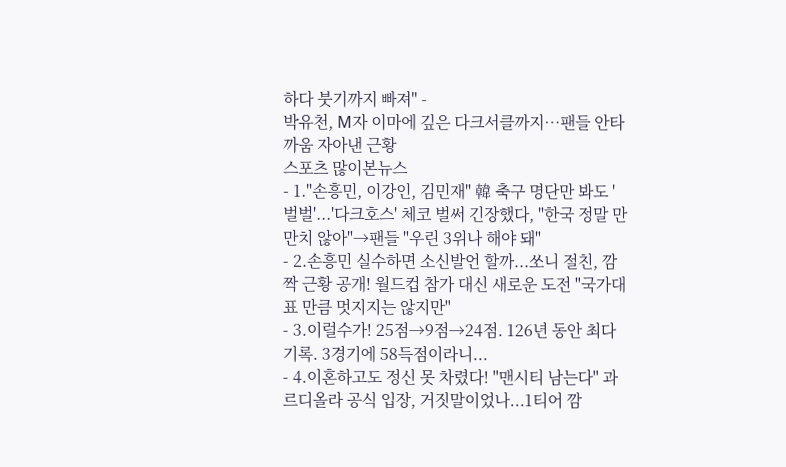하다 붓기까지 빠져" -
박유천, M자 이마에 깊은 다크서클까지…팬들 안타까움 자아낸 근황
스포츠 많이본뉴스
- 1."손흥민, 이강인, 김민재" 韓 축구 명단만 봐도 '벌벌'...'다크호스' 체코 벌써 긴장했다, "한국 정말 만만치 않아"→팬들 "우린 3위나 해야 돼"
- 2.손흥민 실수하면 소신발언 할까...쏘니 절친, 깜짝 근황 공개! 월드컵 참가 대신 새로운 도전 "국가대표 만큼 멋지지는 않지만"
- 3.이럴수가! 25점→9점→24점. 126년 동안 최다기록. 3경기에 58득점이라니...
- 4.이혼하고도 정신 못 차렸다! "맨시티 남는다" 과르디올라 공식 입장, 거짓말이었나...1티어 깜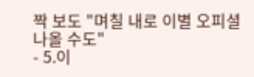짝 보도 "며칠 내로 이별 오피셜 나올 수도"
- 5.이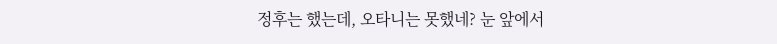정후는 했는데, 오타니는 못했네? 눈 앞에서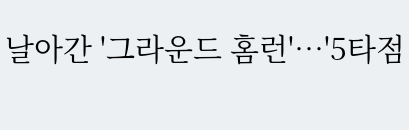날아간 '그라운드 홈런'…'5타점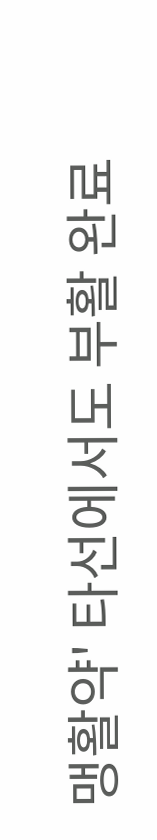맹활약' 타선에서도 부활 완료